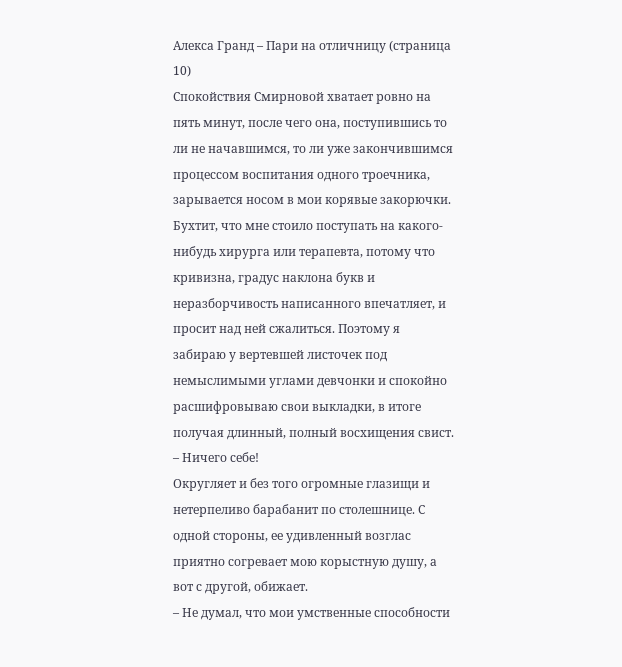Алекса Гранд – Пари на отличницу (страница 10)
Спокойствия Смирновой хватает ровно на пять минут, после чего она, поступившись то ли не начавшимся, то ли уже закончившимся процессом воспитания одного троечника, зарывается носом в мои корявые закорючки. Бухтит, что мне стоило поступать на какого-нибудь хирурга или терапевта, потому что кривизна, градус наклона букв и неразборчивость написанного впечатляет, и просит над ней сжалиться. Поэтому я забираю у вертевшей листочек под немыслимыми углами девчонки и спокойно расшифровываю свои выкладки, в итоге получая длинный, полный восхищения свист.
– Ничего себе!
Округляет и без того огромные глазищи и нетерпеливо барабанит по столешнице. С одной стороны, ее удивленный возглас приятно согревает мою корыстную душу, а вот с другой, обижает.
– Не думал, что мои умственные способности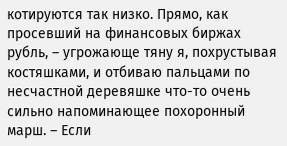котируются так низко. Прямо, как просевший на финансовых биржах рубль, – угрожающе тяну я, похрустывая костяшками, и отбиваю пальцами по несчастной деревяшке что-то очень сильно напоминающее похоронный марш. – Если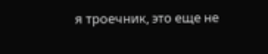я троечник, это еще не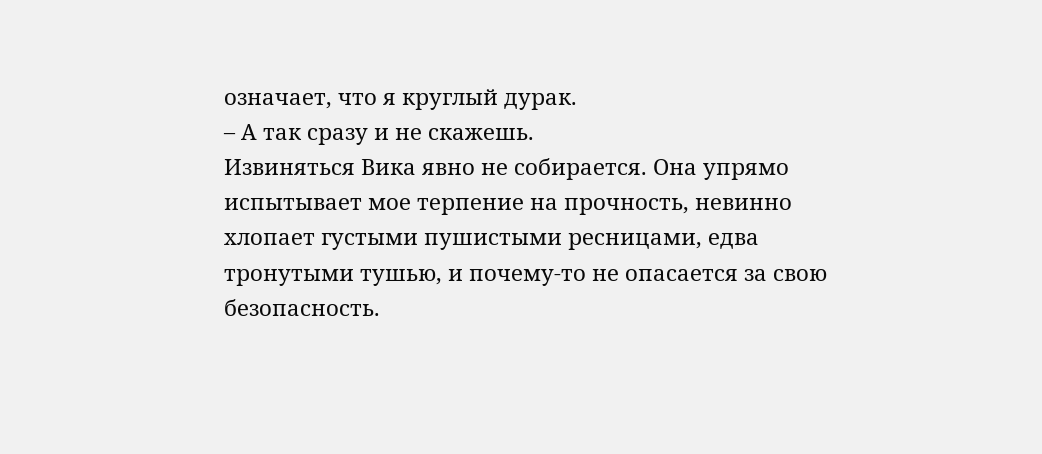означает, что я круглый дурак.
– А так сразу и не скажешь.
Извиняться Вика явно не собирается. Она упрямо испытывает мое терпение на прочность, невинно хлопает густыми пушистыми ресницами, едва тронутыми тушью, и почему-то не опасается за свою безопасность.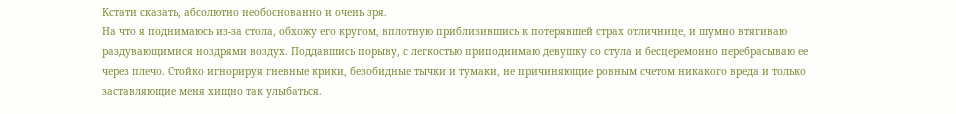Кстати сказать, абсолютно необоснованно и очень зря.
На что я поднимаюсь из-за стола, обхожу его кругом, вплотную приблизившись к потерявшей страх отличнице, и шумно втягиваю раздувающимися ноздрями воздух. Поддавшись порыву, с легкостью приподнимаю девушку со стула и бесцеремонно перебрасываю ее через плечо. Стойко игнорируя гневные крики, безобидные тычки и тумаки, не причиняющие ровным счетом никакого вреда и только заставляющие меня хищно так улыбаться.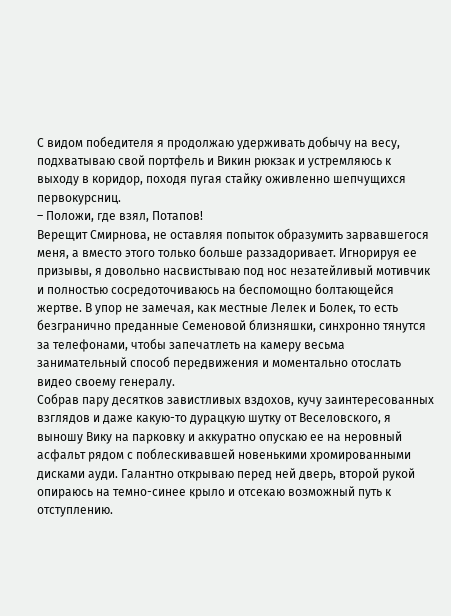С видом победителя я продолжаю удерживать добычу на весу, подхватываю свой портфель и Викин рюкзак и устремляюсь к выходу в коридор, походя пугая стайку оживленно шепчущихся первокурсниц.
– Положи, где взял, Потапов!
Верещит Смирнова, не оставляя попыток образумить зарвавшегося меня, а вместо этого только больше раззадоривает. Игнорируя ее призывы, я довольно насвистываю под нос незатейливый мотивчик и полностью сосредоточиваюсь на беспомощно болтающейся жертве. В упор не замечая, как местные Лелек и Болек, то есть безгранично преданные Семеновой близняшки, синхронно тянутся за телефонами, чтобы запечатлеть на камеру весьма занимательный способ передвижения и моментально отослать видео своему генералу.
Собрав пару десятков завистливых вздохов, кучу заинтересованных взглядов и даже какую-то дурацкую шутку от Веселовского, я выношу Вику на парковку и аккуратно опускаю ее на неровный асфальт рядом с поблескивавшей новенькими хромированными дисками ауди. Галантно открываю перед ней дверь, второй рукой опираюсь на темно-синее крыло и отсекаю возможный путь к отступлению.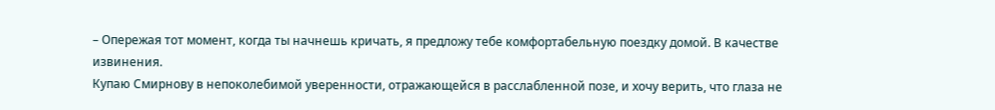– Опережая тот момент, когда ты начнешь кричать, я предложу тебе комфортабельную поездку домой. В качестве извинения.
Купаю Смирнову в непоколебимой уверенности, отражающейся в расслабленной позе, и хочу верить, что глаза не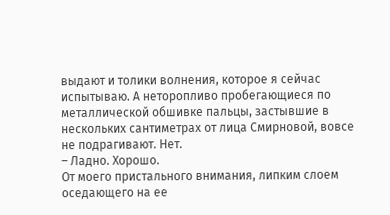выдают и толики волнения, которое я сейчас испытываю. А неторопливо пробегающиеся по металлической обшивке пальцы, застывшие в нескольких сантиметрах от лица Смирновой, вовсе не подрагивают. Нет.
– Ладно. Хорошо.
От моего пристального внимания, липким слоем оседающего на ее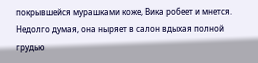покрывшейся мурашками коже, Вика робеет и мнется. Недолго думая, она ныряет в салон вдыхая полной грудью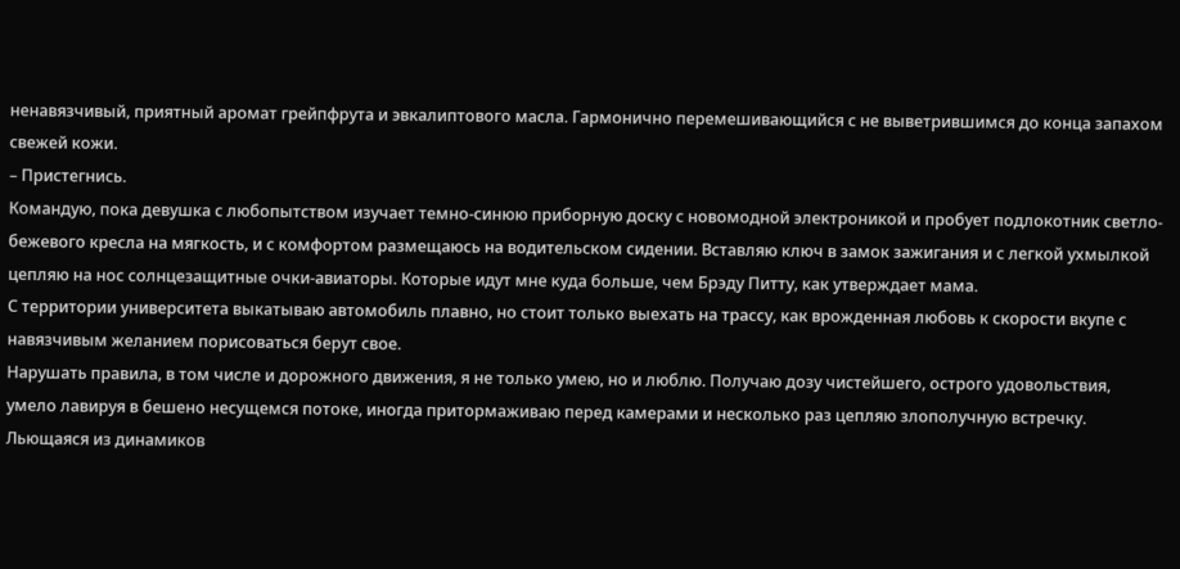ненавязчивый, приятный аромат грейпфрута и эвкалиптового масла. Гармонично перемешивающийся с не выветрившимся до конца запахом свежей кожи.
– Пристегнись.
Командую, пока девушка с любопытством изучает темно-синюю приборную доску с новомодной электроникой и пробует подлокотник светло-бежевого кресла на мягкость, и с комфортом размещаюсь на водительском сидении. Вставляю ключ в замок зажигания и с легкой ухмылкой цепляю на нос солнцезащитные очки-авиаторы. Которые идут мне куда больше, чем Брэду Питту, как утверждает мама.
С территории университета выкатываю автомобиль плавно, но стоит только выехать на трассу, как врожденная любовь к скорости вкупе с навязчивым желанием порисоваться берут свое.
Нарушать правила, в том числе и дорожного движения, я не только умею, но и люблю. Получаю дозу чистейшего, острого удовольствия, умело лавируя в бешено несущемся потоке, иногда притормаживаю перед камерами и несколько раз цепляю злополучную встречку.
Льющаяся из динамиков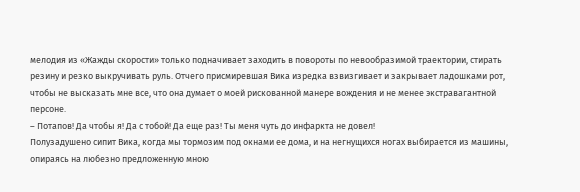мелодия из «Жажды скорости» только подначивает заходить в повороты по невообразимой траектории, стирать резину и резко выкручивать руль. Отчего присмиревшая Вика изредка взвизгивает и закрывает ладошками рот, чтобы не высказать мне все, что она думает о моей рискованной манере вождения и не менее экстравагантной персоне.
– Потапов! Да чтобы я! Да с тобой! Да еще раз! Ты меня чуть до инфаркта не довел!
Полузадушено сипит Вика, когда мы тормозим под окнами ее дома, и на негнущихся ногах выбирается из машины, опираясь на любезно предложенную мною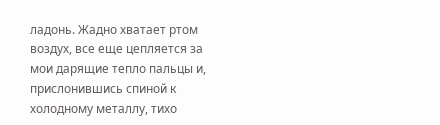ладонь. Жадно хватает ртом воздух, все еще цепляется за мои дарящие тепло пальцы и, прислонившись спиной к холодному металлу, тихо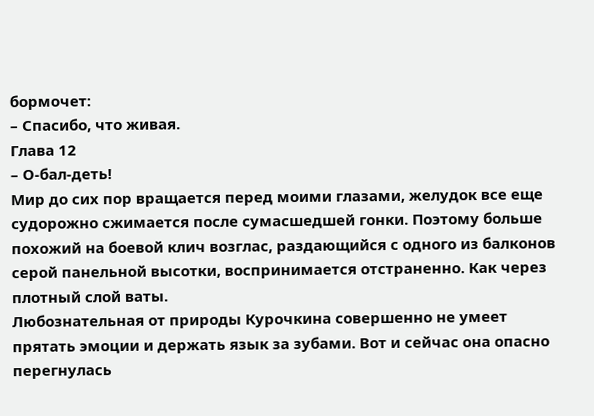бормочет:
– Спасибо, что живая.
Глава 12
– О-бал-деть!
Мир до сих пор вращается перед моими глазами, желудок все еще судорожно сжимается после сумасшедшей гонки. Поэтому больше похожий на боевой клич возглас, раздающийся с одного из балконов серой панельной высотки, воспринимается отстраненно. Как через плотный слой ваты.
Любознательная от природы Курочкина совершенно не умеет прятать эмоции и держать язык за зубами. Вот и сейчас она опасно перегнулась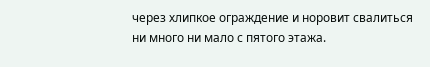через хлипкое ограждение и норовит свалиться ни много ни мало с пятого этажа.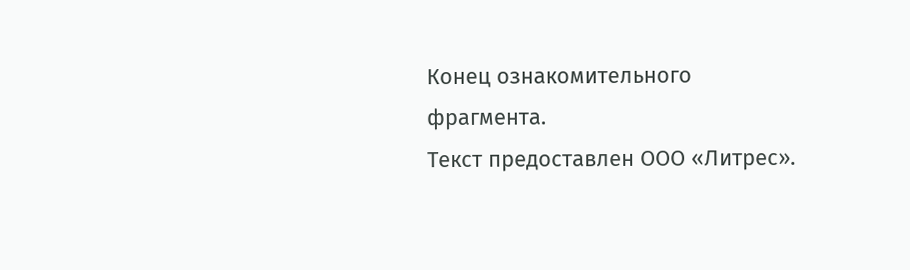Конец ознакомительного фрагмента.
Текст предоставлен ООО «Литрес».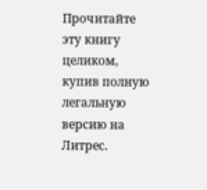Прочитайте эту книгу целиком, купив полную легальную версию на Литрес.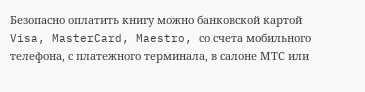Безопасно оплатить книгу можно банковской картой Visa, MasterCard, Maestro, со счета мобильного телефона, с платежного терминала, в салоне МТС или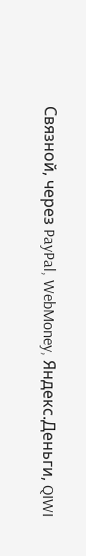Связной, через PayPal, WebMoney, Яндекс.Деньги, QIWI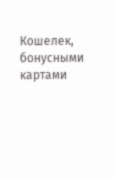Кошелек, бонусными картами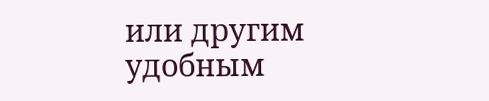или другим удобным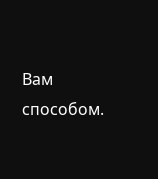Вам способом.